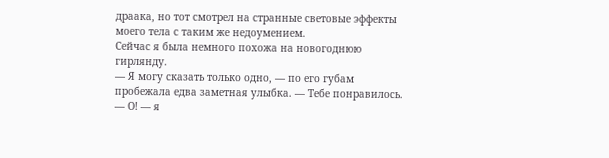драака, но тот смотрел на странные световые эффекты моего тела с таким же недоумением.
Сейчас я была немного похожа на новогоднюю гирлянду.
— Я могу сказать только одно, — по его губам пробежала едва заметная улыбка. — Тебе понравилось.
— О! — я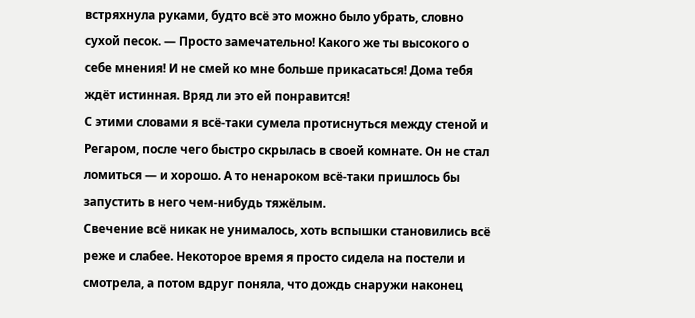встряхнула руками, будто всё это можно было убрать, словно сухой песок. — Просто замечательно! Какого же ты высокого о себе мнения! И не смей ко мне больше прикасаться! Дома тебя ждёт истинная. Вряд ли это ей понравится!
С этими словами я всё-таки сумела протиснуться между стеной и Регаром, после чего быстро скрылась в своей комнате. Он не стал ломиться — и хорошо. А то ненароком всё-таки пришлось бы запустить в него чем-нибудь тяжёлым.
Свечение всё никак не унималось, хоть вспышки становились всё реже и слабее. Некоторое время я просто сидела на постели и смотрела, а потом вдруг поняла, что дождь снаружи наконец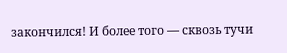закончился! И более того — сквозь тучи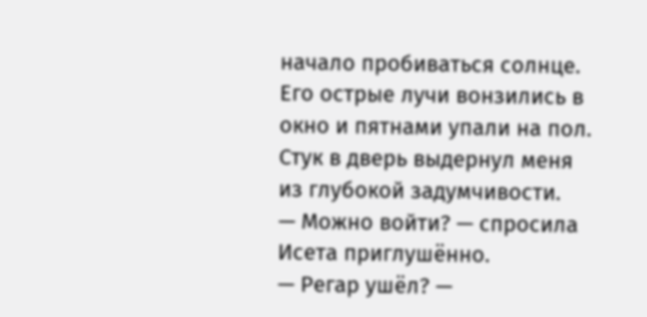начало пробиваться солнце. Его острые лучи вонзились в окно и пятнами упали на пол.
Стук в дверь выдернул меня из глубокой задумчивости.
— Можно войти? — спросила Исета приглушённо.
— Регар ушёл? —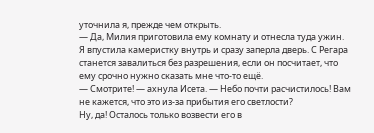уточнила я, прежде чем открыть.
— Да, Милия приготовила ему комнату и отнесла туда ужин.
Я впустила камеристку внутрь и сразу заперла дверь. С Регара станется завалиться без разрешения, если он посчитает, что ему срочно нужно сказать мне что-то ещё.
— Смотрите! — ахнула Исета. — Небо почти расчистилось! Вам не кажется, что это из-за прибытия его светлости?
Ну, да! Осталось только возвести его в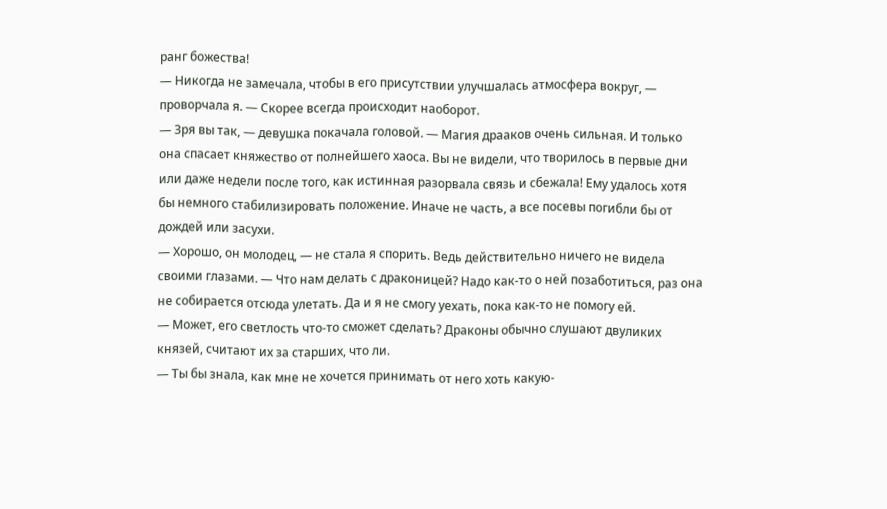ранг божества!
— Никогда не замечала, чтобы в его присутствии улучшалась атмосфера вокруг, — проворчала я. — Скорее всегда происходит наоборот.
— Зря вы так, — девушка покачала головой. — Магия драаков очень сильная. И только она спасает княжество от полнейшего хаоса. Вы не видели, что творилось в первые дни или даже недели после того, как истинная разорвала связь и сбежала! Ему удалось хотя бы немного стабилизировать положение. Иначе не часть, а все посевы погибли бы от дождей или засухи.
— Хорошо, он молодец, — не стала я спорить. Ведь действительно ничего не видела своими глазами. — Что нам делать с драконицей? Надо как-то о ней позаботиться, раз она не собирается отсюда улетать. Да и я не смогу уехать, пока как-то не помогу ей.
— Может, его светлость что-то сможет сделать? Драконы обычно слушают двуликих князей, считают их за старших, что ли.
— Ты бы знала, как мне не хочется принимать от него хоть какую-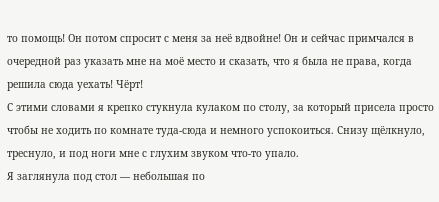то помощь! Он потом спросит с меня за неё вдвойне! Он и сейчас примчался в очередной раз указать мне на моё место и сказать, что я была не права, когда решила сюда уехать! Чёрт!
С этими словами я крепко стукнула кулаком по столу, за который присела просто чтобы не ходить по комнате туда-сюда и немного успокоиться. Снизу щёлкнуло, треснуло, и под ноги мне с глухим звуком что-то упало.
Я заглянула под стол — небольшая по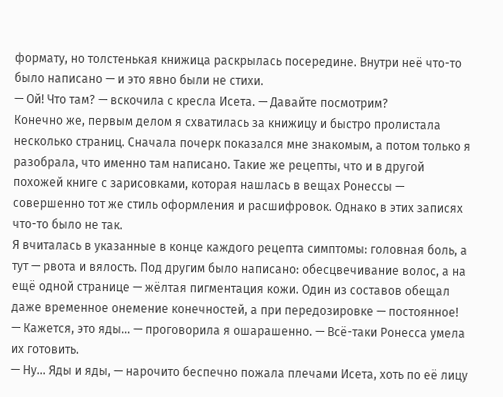формату, но толстенькая книжица раскрылась посередине. Внутри неё что-то было написано — и это явно были не стихи.
— Ой! Что там? — вскочила с кресла Исета. — Давайте посмотрим?
Конечно же, первым делом я схватилась за книжицу и быстро пролистала несколько страниц. Сначала почерк показался мне знакомым, а потом только я разобрала, что именно там написано. Такие же рецепты, что и в другой похожей книге с зарисовками, которая нашлась в вещах Ронессы — совершенно тот же стиль оформления и расшифровок. Однако в этих записях что-то было не так.
Я вчиталась в указанные в конце каждого рецепта симптомы: головная боль, а тут — рвота и вялость. Под другим было написано: обесцвечивание волос, а на ещё одной странице — жёлтая пигментация кожи. Один из составов обещал даже временное онемение конечностей, а при передозировке — постоянное!
— Кажется, это яды… — проговорила я ошарашенно. — Всё-таки Ронесса умела их готовить.
— Ну… Яды и яды, — нарочито беспечно пожала плечами Исета, хоть по её лицу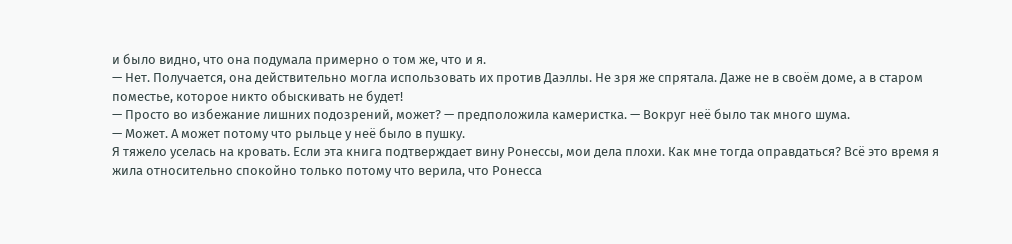и было видно, что она подумала примерно о том же, что и я.
— Нет. Получается, она действительно могла использовать их против Даэллы. Не зря же спрятала. Даже не в своём доме, а в старом поместье, которое никто обыскивать не будет!
— Просто во избежание лишних подозрений, может? — предположила камеристка. — Вокруг неё было так много шума.
— Может. А может потому что рыльце у неё было в пушку.
Я тяжело уселась на кровать. Если эта книга подтверждает вину Ронессы, мои дела плохи. Как мне тогда оправдаться? Всё это время я жила относительно спокойно только потому что верила, что Ронесса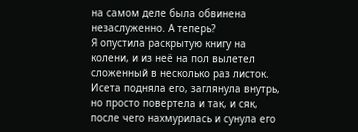на самом деле была обвинена незаслуженно. А теперь?
Я опустила раскрытую книгу на колени, и из неё на пол вылетел сложенный в несколько раз листок. Исета подняла его, заглянула внутрь, но просто повертела и так, и сяк, после чего нахмурилась и сунула его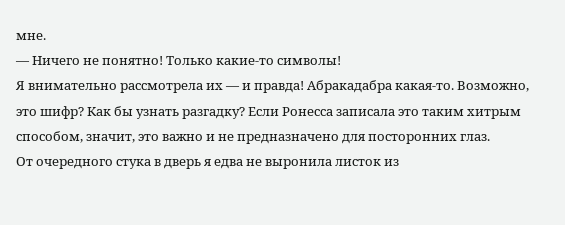мне.
— Ничего не понятно! Только какие-то символы!
Я внимательно рассмотрела их — и правда! Абракадабра какая-то. Возможно, это шифр? Как бы узнать разгадку? Если Ронесса записала это таким хитрым способом, значит, это важно и не предназначено для посторонних глаз.
От очередного стука в дверь я едва не выронила листок из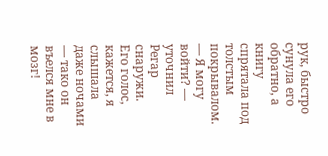рук, быстро сунула его обратно, а книгу спрятала под толстым покрывалом.
— Я могу войти? — уточнил Регар снаружи.
Его голос, кажется, я слышала даже ночами — тако он въелся мне в мозг!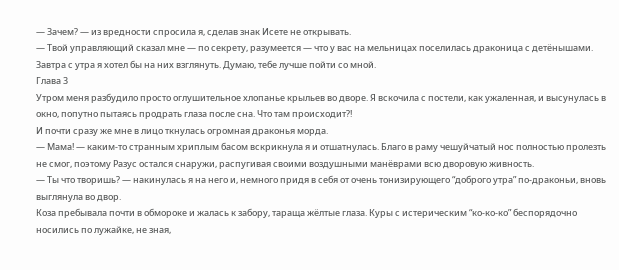— Зачем? — из вредности спросила я, сделав знак Исете не открывать.
— Твой управляющий сказал мне — по секрету, разумеется — что у вас на мельницах поселилась драконица с детёнышами. Завтра с утра я хотел бы на них взглянуть. Думаю, тебе лучше пойти со мной.
Глава 3
Утром меня разбудило просто оглушительное хлопанье крыльев во дворе. Я вскочила с постели, как ужаленная, и высунулась в окно, попутно пытаясь продрать глаза после сна. Что там происходит?!
И почти сразу же мне в лицо ткнулась огромная драконья морда.
— Мама! — каким-то странным хриплым басом вскрикнула я и отшатнулась. Благо в раму чешуйчатый нос полностью пролезть не смог, поэтому Разус остался снаружи, распугивая своими воздушными манёврами всю дворовую живность.
— Ты что творишь? — накинулась я на него и, немного придя в себя от очень тонизирующего “доброго утра” по-драконьи, вновь выглянула во двор.
Коза пребывала почти в обмороке и жалась к забору, тараща жёлтые глаза. Куры с истерическим “ко-ко-ко” беспорядочно носились по лужайке, не зная,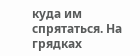куда им спрятаться. На грядках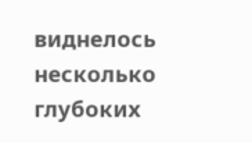виднелось несколько глубоких